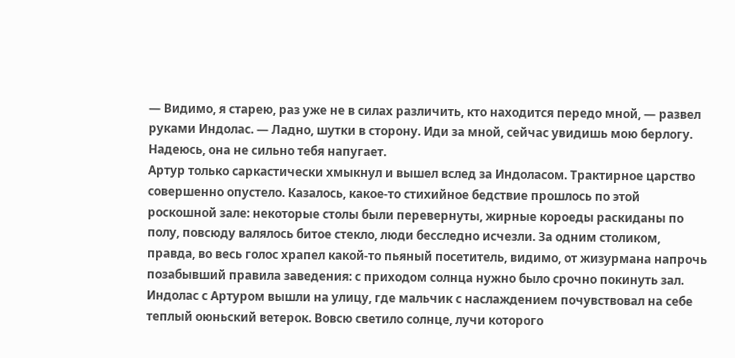— Видимо, я старею, раз уже не в силах различить, кто находится передо мной, — развел руками Индолас. — Ладно, шутки в сторону. Иди за мной, сейчас увидишь мою берлогу. Надеюсь, она не сильно тебя напугает.
Артур только саркастически хмыкнул и вышел вслед за Индоласом. Трактирное царство совершенно опустело. Казалось, какое-то стихийное бедствие прошлось по этой роскошной зале: некоторые столы были перевернуты, жирные короеды раскиданы по полу, повсюду валялось битое стекло, люди бесследно исчезли. За одним столиком, правда, во весь голос храпел какой-то пьяный посетитель, видимо, от жизурмана напрочь позабывший правила заведения: с приходом солнца нужно было срочно покинуть зал.
Индолас с Артуром вышли на улицу, где мальчик с наслаждением почувствовал на себе теплый оюньский ветерок. Вовсю светило солнце, лучи которого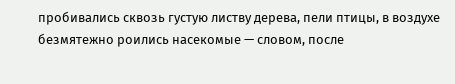пробивались сквозь густую листву дерева, пели птицы, в воздухе безмятежно роились насекомые — словом, после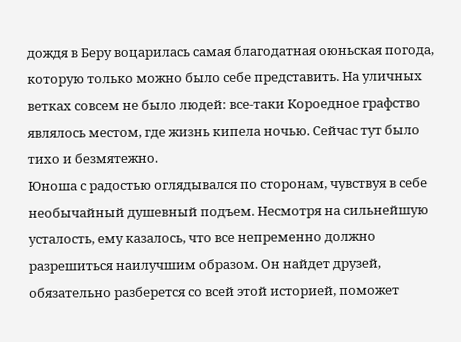дождя в Беру воцарилась самая благодатная оюньская погода, которую только можно было себе представить. На уличных ветках совсем не было людей: все-таки Короедное графство являлось местом, где жизнь кипела ночью. Сейчас тут было тихо и безмятежно.
Юноша с радостью оглядывался по сторонам, чувствуя в себе необычайный душевный подъем. Несмотря на сильнейшую усталость, ему казалось, что все непременно должно разрешиться наилучшим образом. Он найдет друзей, обязательно разберется со всей этой историей, поможет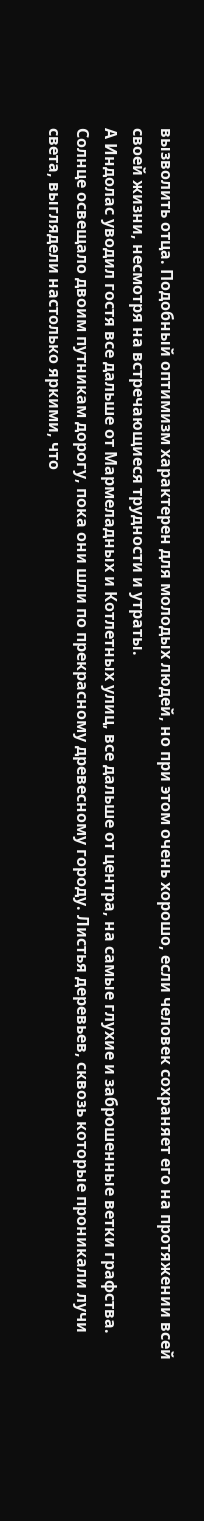вызволить отца. Подобный оптимизм характерен для молодых людей, но при этом очень хорошо, если человек сохраняет его на протяжении всей своей жизни, несмотря на встречающиеся трудности и утраты.
А Индолас уводил гостя все дальше от Мармеладных и Котлетных улиц, все дальше от центра, на самые глухие и заброшенные ветки графства.
Солнце освещало двоим путникам дорогу, пока они шли по прекрасному древесному городу. Листья деревьев, сквозь которые проникали лучи света, выглядели настолько яркими, что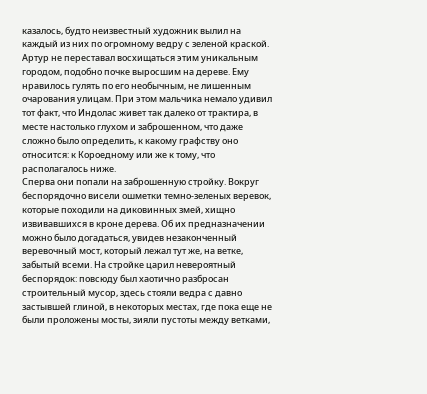казалось, будто неизвестный художник вылил на каждый из них по огромному ведру с зеленой краской. Артур не переставал восхищаться этим уникальным городом, подобно почке выросшим на дереве. Ему нравилось гулять по его необычным, не лишенным очарования улицам. При этом мальчика немало удивил тот факт, что Индолас живет так далеко от трактира, в месте настолько глухом и заброшенном, что даже сложно было определить, к какому графству оно относится: к Короедному или же к тому, что располагалось ниже.
Сперва они попали на заброшенную стройку. Вокруг беспорядочно висели ошметки темно-зеленых веревок, которые походили на диковинных змей, хищно извивавшихся в кроне дерева. Об их предназначении можно было догадаться, увидев незаконченный веревочный мост, который лежал тут же, на ветке, забытый всеми. На стройке царил невероятный беспорядок: повсюду был хаотично разбросан строительный мусор, здесь стояли ведра с давно застывшей глиной, в некоторых местах, где пока еще не были проложены мосты, зияли пустоты между ветками,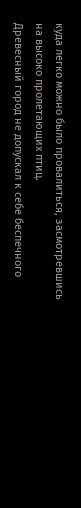куда легко можно было провалиться, засмотревшись на высоко пролетающих птиц.
Древесный город не допускал к себе беспечного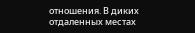отношения. В диких отдаленных местах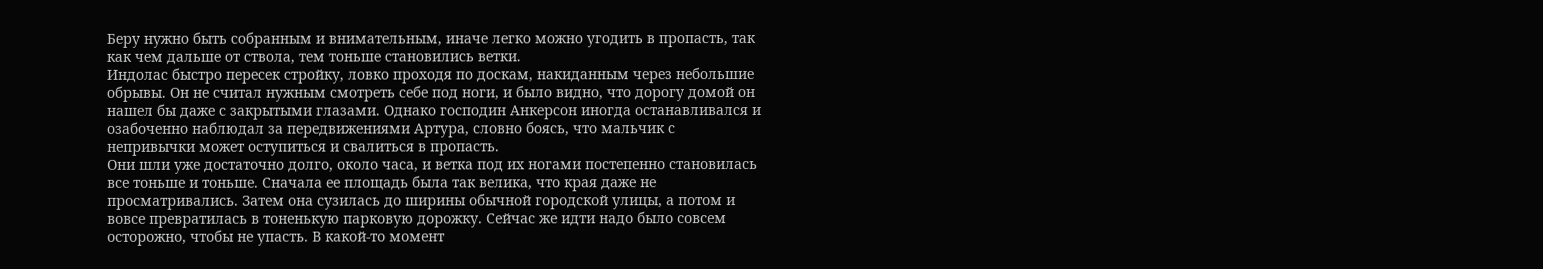Беру нужно быть собранным и внимательным, иначе легко можно угодить в пропасть, так как чем дальше от ствола, тем тоньше становились ветки.
Индолас быстро пересек стройку, ловко проходя по доскам, накиданным через небольшие обрывы. Он не считал нужным смотреть себе под ноги, и было видно, что дорогу домой он нашел бы даже с закрытыми глазами. Однако господин Анкерсон иногда останавливался и озабоченно наблюдал за передвижениями Артура, словно боясь, что мальчик с непривычки может оступиться и свалиться в пропасть.
Они шли уже достаточно долго, около часа, и ветка под их ногами постепенно становилась все тоньше и тоньше. Сначала ее площадь была так велика, что края даже не просматривались. Затем она сузилась до ширины обычной городской улицы, а потом и вовсе превратилась в тоненькую парковую дорожку. Сейчас же идти надо было совсем осторожно, чтобы не упасть. В какой-то момент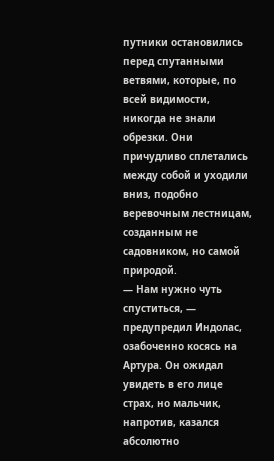путники остановились перед спутанными ветвями, которые, по всей видимости, никогда не знали обрезки. Они причудливо сплетались между собой и уходили вниз, подобно веревочным лестницам, созданным не садовником, но самой природой.
— Нам нужно чуть спуститься, — предупредил Индолас, озабоченно косясь на Артура. Он ожидал увидеть в его лице страх, но мальчик, напротив, казался абсолютно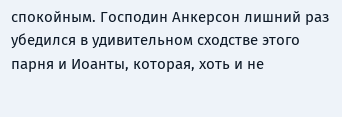спокойным. Господин Анкерсон лишний раз убедился в удивительном сходстве этого парня и Иоанты, которая, хоть и не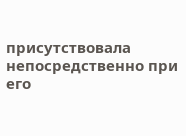присутствовала непосредственно при его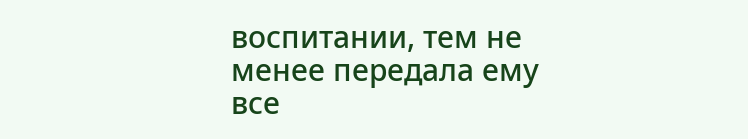воспитании, тем не менее передала ему все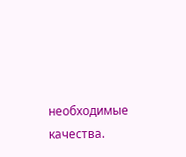необходимые качества.